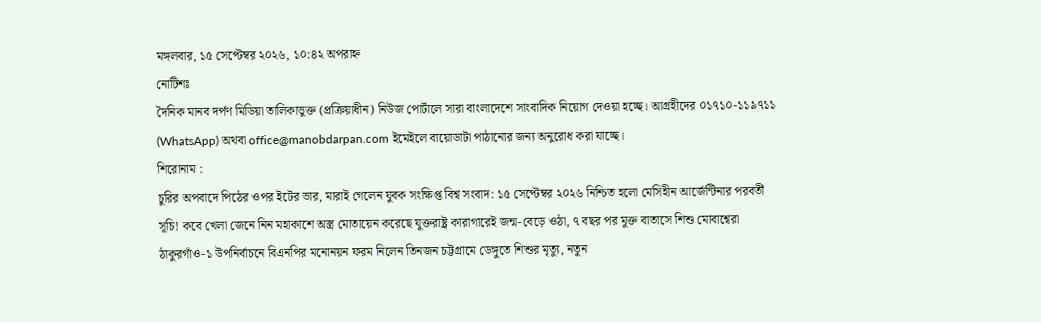মঙ্গলবার, ১৫ সেপ্টেম্বর ২০২৬, ১০:৪২ অপরাহ্ন
নোটিশঃ
দৈনিক মানব দর্পণ মিডিয়া তালিকাভুক্ত (প্রক্রিয়াধীন) নিউজ পোর্টালে সারা বাংলাদেশে সাংবাদিক নিয়োগ দেওয়া হচ্ছে। আগ্রহীদের ০১৭১০-১১৯৭১১ (WhatsApp) অথবা office@manobdarpan.com ইমেইলে বায়োডাটা পাঠানোর জন্য অনুরোধ করা যাচ্ছে।
শিরোনাম :
চুরির অপবাদে পিঠের ওপর ইটের ভার, মারাই গেলেন যুবক সংক্ষিপ্ত বিশ্ব সংবাদ: ১৫ সেপ্টেম্বর ২০২৬ নিশ্চিত হলো মেসিহীন আর্জেন্টিনার পরবর্তী সূচি! কবে খেলা জেনে নিন মহাকাশে অস্ত্র মোতায়েন করেছে যুক্তরাষ্ট্র কারাগারেই জন্ম-বেড়ে ওঠা, ৭ বছর পর মুক্ত বাতাসে শিশু মোবাশ্বেরা ঠাকুরগাঁও-১ উপনির্বাচনে বিএনপির মনোনয়ন ফরম নিলেন তিনজন চট্টগ্রামে ডেঙ্গুতে শিশুর মৃত্যু, নতুন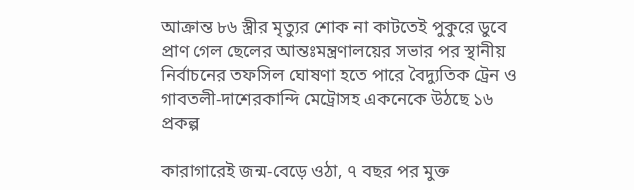আক্রান্ত ৮৬ স্ত্রীর মৃত্যুর শোক না কাটতেই পুকুরে ডুবে প্রাণ গেল ছেলের আন্তঃমন্ত্রণালয়ের সভার পর স্থানীয় নির্বাচনের তফসিল ঘোষণা হতে পারে বৈদ্যুতিক ট্রেন ও গাবতলী-দাশেরকান্দি মেট্রোসহ একনেকে উঠছে ১৬ প্রকল্প

কারাগারেই জন্ম-বেড়ে ওঠা, ৭ বছর পর মুক্ত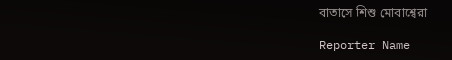বাতাসে শিশু মোবাশ্বেরা

Reporter Name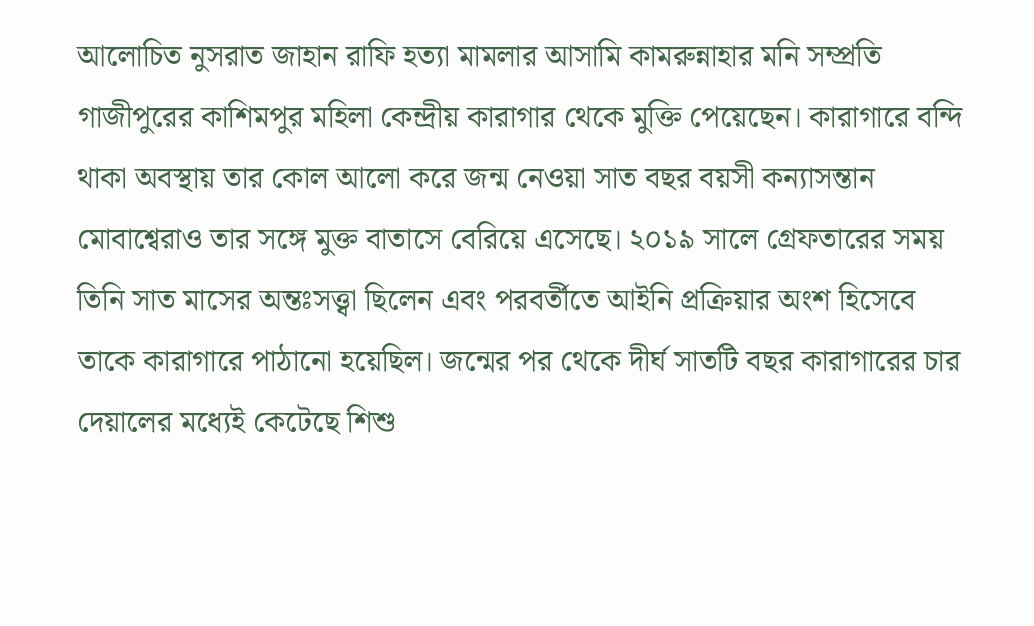আলোচিত নুসরাত জাহান রাফি হত্যা মামলার আসামি কামরুন্নাহার মনি সম্প্রতি গাজীপুরের কাশিমপুর মহিলা কেন্দ্রীয় কারাগার থেকে মুক্তি পেয়েছেন। কারাগারে বন্দি থাকা অবস্থায় তার কোল আলো করে জন্ম নেওয়া সাত বছর বয়সী কন্যাসন্তান মোবাশ্বেরাও তার সঙ্গে মুক্ত বাতাসে বেরিয়ে এসেছে। ২০১৯ সালে গ্রেফতারের সময় তিনি সাত মাসের অন্তঃসত্ত্বা ছিলেন এবং পরবর্তীতে আইনি প্রক্রিয়ার অংশ হিসেবে তাকে কারাগারে পাঠানো হয়েছিল। জন্মের পর থেকে দীর্ঘ সাতটি বছর কারাগারের চার দেয়ালের মধ্যেই কেটেছে শিশু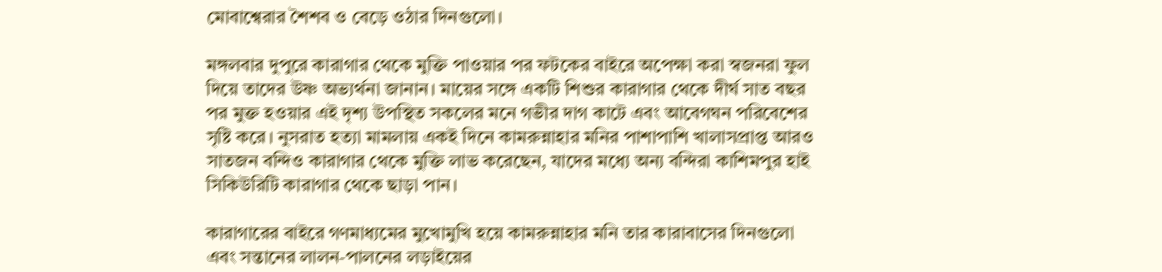মোবাশ্বেরার শৈশব ও বেড়ে ওঠার দিনগুলো।

মঙ্গলবার দুপুরে কারাগার থেকে মুক্তি পাওয়ার পর ফটকের বাইরে অপেক্ষা করা স্বজনরা ফুল দিয়ে তাদের উষ্ণ অভ্যর্থনা জানান। মায়ের সঙ্গে একটি শিশুর কারাগার থেকে দীর্ঘ সাত বছর পর মুক্ত হওয়ার এই দৃশ্য উপস্থিত সকলের মনে গভীর দাগ কাটে এবং আবেগঘন পরিবেশের সৃষ্টি করে। নুসরাত হত্যা মামলায় একই দিনে কামরুন্নাহার মনির পাশাপাশি খালাসপ্রাপ্ত আরও সাতজন বন্দিও কারাগার থেকে মুক্তি লাভ করেছেন, যাদের মধ্যে অন্য বন্দিরা কাশিমপুর হাই সিকিউরিটি কারাগার থেকে ছাড়া পান।

কারাগারের বাইরে গণমাধ্যমের মুখোমুখি হয়ে কামরুন্নাহার মনি তার কারাবাসের দিনগুলো এবং সন্তানের লালন-পালনের লড়াইয়ের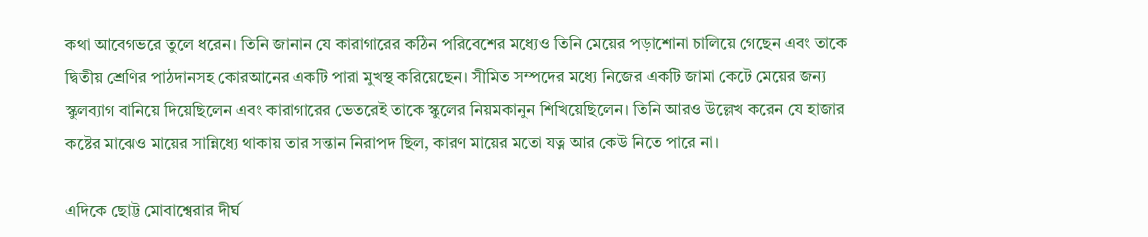কথা আবেগভরে তুলে ধরেন। তিনি জানান যে কারাগারের কঠিন পরিবেশের মধ্যেও তিনি মেয়ের পড়াশোনা চালিয়ে গেছেন এবং তাকে দ্বিতীয় শ্রেণির পাঠদানসহ কোরআনের একটি পারা মুখস্থ করিয়েছেন। সীমিত সম্পদের মধ্যে নিজের একটি জামা কেটে মেয়ের জন্য স্কুলব্যাগ বানিয়ে দিয়েছিলেন এবং কারাগারের ভেতরেই তাকে স্কুলের নিয়মকানুন শিখিয়েছিলেন। তিনি আরও উল্লেখ করেন যে হাজার কষ্টের মাঝেও মায়ের সান্নিধ্যে থাকায় তার সন্তান নিরাপদ ছিল, কারণ মায়ের মতো যত্ন আর কেউ নিতে পারে না।

এদিকে ছোট্ট মোবাশ্বেরার দীর্ঘ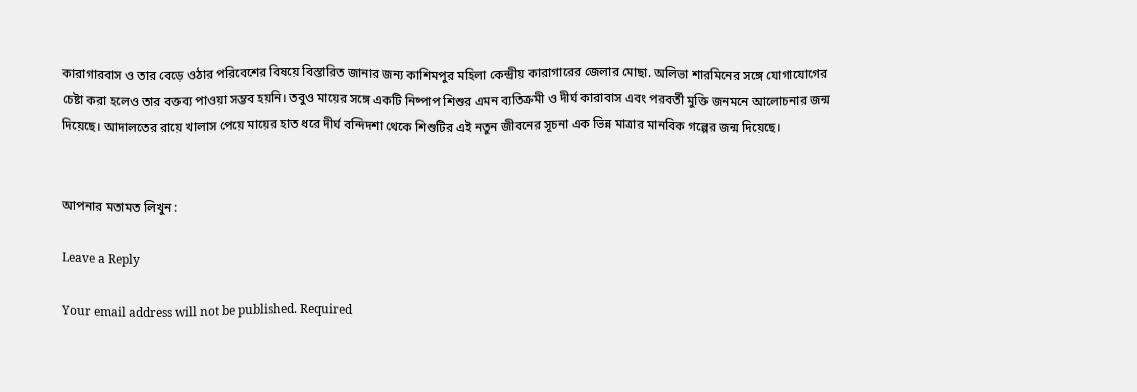কারাগারবাস ও তার বেড়ে ওঠার পরিবেশের বিষয়ে বিস্তারিত জানার জন্য কাশিমপুর মহিলা কেন্দ্রীয় কারাগারের জেলার মোছা. অলিভা শারমিনের সঙ্গে যোগাযোগের চেষ্টা করা হলেও তার বক্তব্য পাওয়া সম্ভব হয়নি। তবুও মায়ের সঙ্গে একটি নিষ্পাপ শিশুর এমন ব্যতিক্রমী ও দীর্ঘ কারাবাস এবং পরবর্তী মুক্তি জনমনে আলোচনার জন্ম দিয়েছে। আদালতের রায়ে খালাস পেয়ে মায়ের হাত ধরে দীর্ঘ বন্দিদশা থেকে শিশুটির এই নতুন জীবনের সূচনা এক ভিন্ন মাত্রার মানবিক গল্পের জন্ম দিয়েছে।


আপনার মতামত লিখুন :

Leave a Reply

Your email address will not be published. Required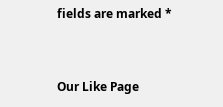fields are marked *


Our Like Page